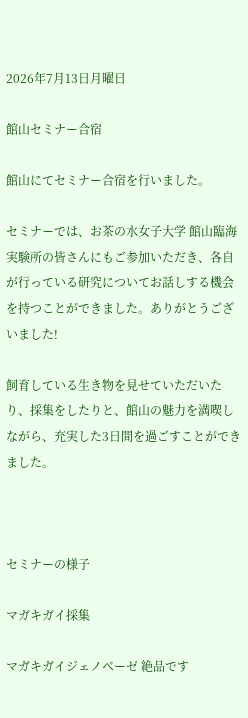2026年7月13日月曜日

館山セミナー合宿

館山にてセミナー合宿を行いました。

セミナーでは、お茶の水女子大学 館山臨海実験所の皆さんにもご参加いただき、各自が行っている研究についてお話しする機会を持つことができました。ありがとうございました!

飼育している生き物を見せていただいたり、採集をしたりと、館山の魅力を満喫しながら、充実した3日間を過ごすことができました。



セミナーの様子

マガキガイ採集

マガキガイジェノベーゼ 絶品です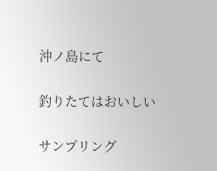沖ノ島にて

釣りたてはおいしい

サンプリング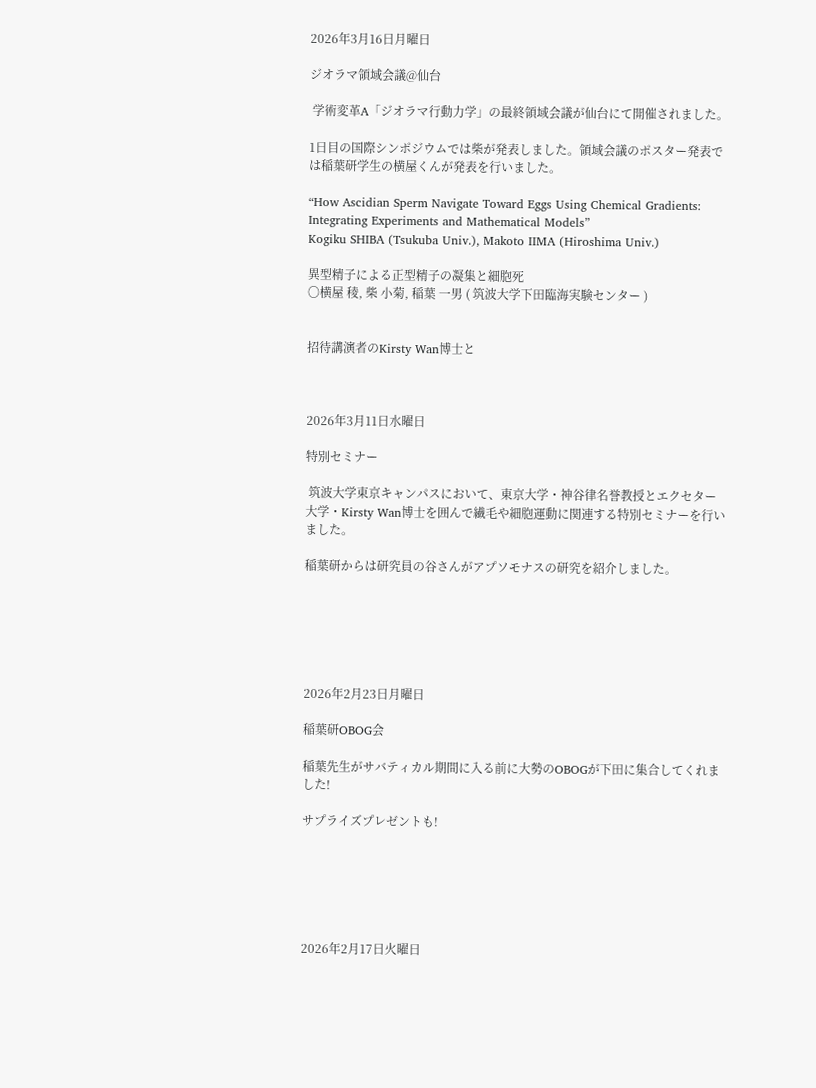2026年3月16日月曜日

ジオラマ領域会議@仙台

 学術変革A「ジオラマ行動力学」の最終領域会議が仙台にて開催されました。

1日目の国際シンポジウムでは柴が発表しました。領域会議のポスター発表では稲葉研学生の横屋くんが発表を行いました。

“How Ascidian Sperm Navigate Toward Eggs Using Chemical Gradients:
Integrating Experiments and Mathematical Models”
Kogiku SHIBA (Tsukuba Univ.), Makoto IIMA (Hiroshima Univ.)

異型精子による正型精子の凝集と細胞死
〇横屋 稜, 柴 小菊, 稲葉 一男 ( 筑波大学下田臨海実験センター )


招待講演者のKirsty Wan博士と



2026年3月11日水曜日

特別セミナー

 筑波大学東京キャンパスにおいて、東京大学・神谷律名誉教授とエクセター大学・Kirsty Wan博士を囲んで繊毛や細胞運動に関連する特別セミナーを行いました。

稲葉研からは研究員の谷さんがアプソモナスの研究を紹介しました。






2026年2月23日月曜日

稲葉研OBOG会

稲葉先生がサバティカル期間に入る前に大勢のOBOGが下田に集合してくれました!

サプライズプレゼントも!






2026年2月17日火曜日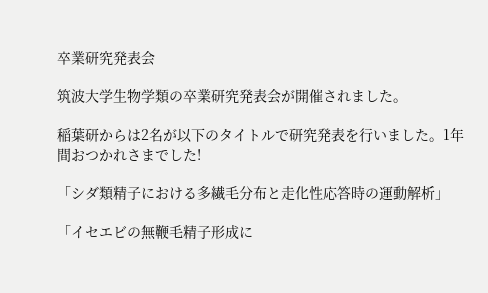卒業研究発表会

筑波大学生物学類の卒業研究発表会が開催されました。

稲葉研からは2名が以下のタイトルで研究発表を行いました。1年間おつかれさまでした!

「シダ類精子における多繊毛分布と走化性応答時の運動解析」

「イセエビの無鞭毛精子形成に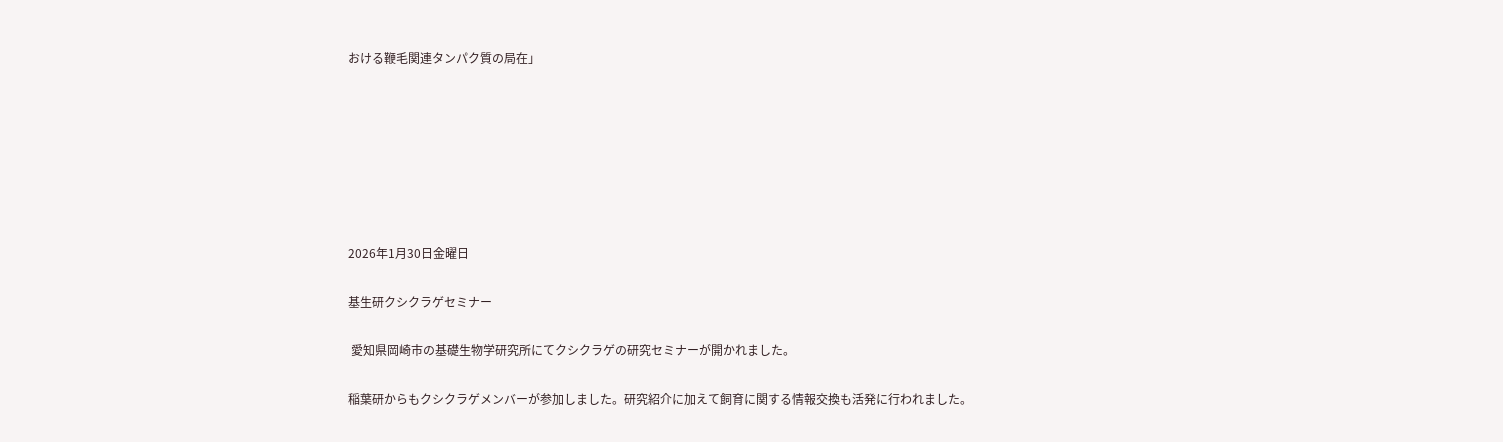おける鞭毛関連タンパク質の局在」







2026年1月30日金曜日

基生研クシクラゲセミナー

 愛知県岡崎市の基礎生物学研究所にてクシクラゲの研究セミナーが開かれました。

稲葉研からもクシクラゲメンバーが参加しました。研究紹介に加えて飼育に関する情報交換も活発に行われました。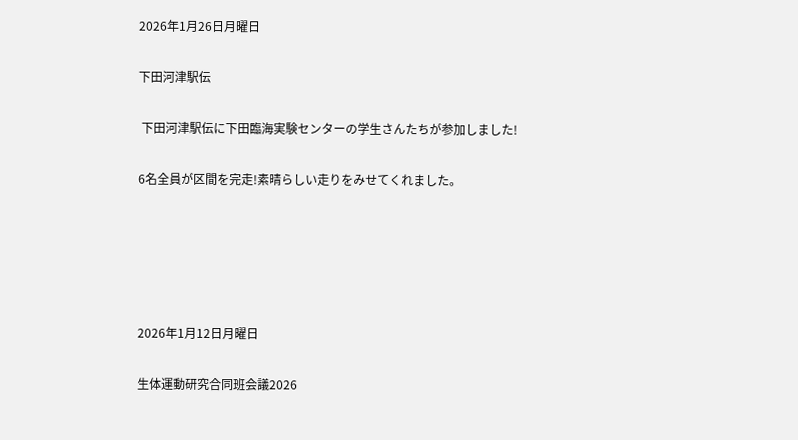2026年1月26日月曜日

下田河津駅伝

 下田河津駅伝に下田臨海実験センターの学生さんたちが参加しました!

6名全員が区間を完走!素晴らしい走りをみせてくれました。





2026年1月12日月曜日

生体運動研究合同班会議2026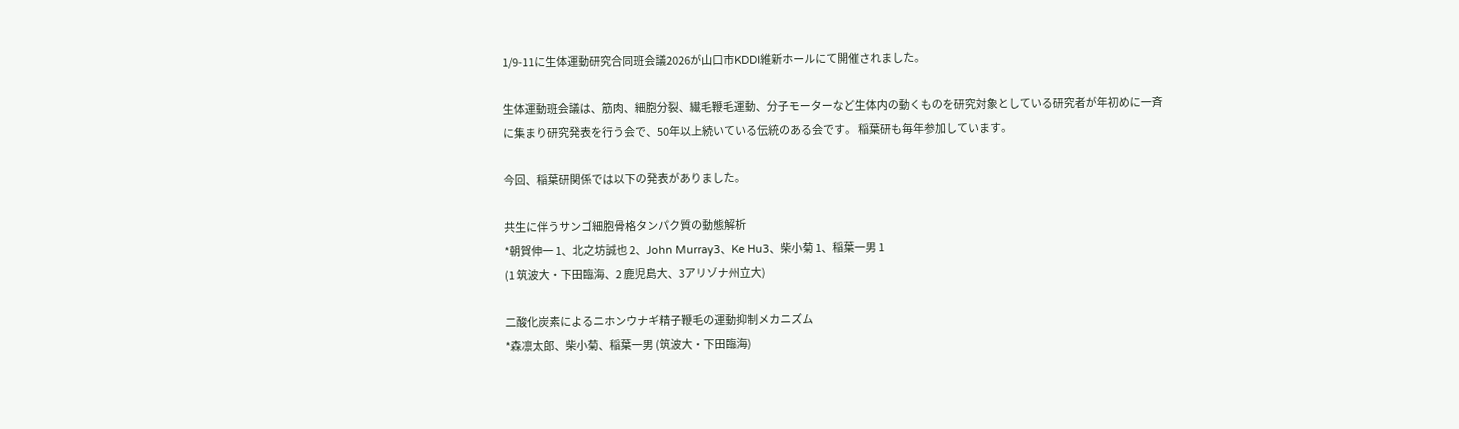1/9-11に生体運動研究合同班会議2026が山口市KDDI維新ホールにて開催されました。

生体運動班会議は、筋肉、細胞分裂、繊毛鞭毛運動、分子モーターなど生体内の動くものを研究対象としている研究者が年初めに一斉に集まり研究発表を行う会で、50年以上続いている伝統のある会です。 稲葉研も毎年参加しています。

今回、稲葉研関係では以下の発表がありました。

共生に伴うサンゴ細胞骨格タンパク質の動態解析
*朝賀伸一 1、北之坊誠也 2、John Murray3、Ke Hu3、柴小菊 1、稲葉一男 1
(1 筑波大・下田臨海、2 鹿児島大、3アリゾナ州立大)

二酸化炭素によるニホンウナギ精子鞭毛の運動抑制メカニズム
*森凛太郎、柴小菊、稲葉一男 (筑波大・下田臨海)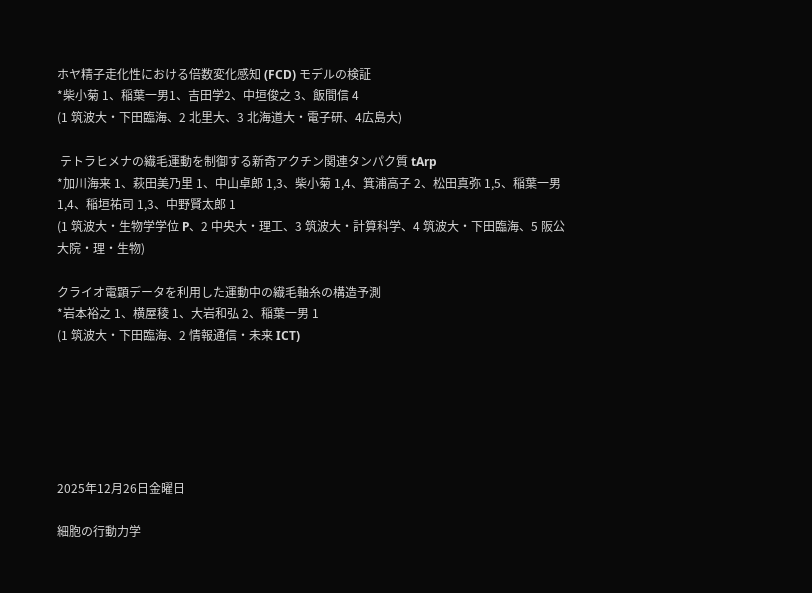ホヤ精子走化性における倍数変化感知 (FCD) モデルの検証
*柴小菊 1、稲葉一男1、吉田学2、中垣俊之 3、飯間信 4
(1 筑波大・下田臨海、2 北里大、3 北海道大・電子研、4広島大)

 テトラヒメナの繊毛運動を制御する新奇アクチン関連タンパク質 tArp
*加川海来 1、萩田美乃里 1、中山卓郎 1,3、柴小菊 1,4、箕浦高子 2、松田真弥 1,5、稲葉一男 1,4、稲垣祐司 1,3、中野賢太郎 1
(1 筑波大・生物学学位 P、2 中央大・理工、3 筑波大・計算科学、4 筑波大・下田臨海、5 阪公大院・理・生物)

クライオ電顕データを利用した運動中の繊毛軸糸の構造予測
*岩本裕之 1、横屋稜 1、大岩和弘 2、稲葉一男 1
(1 筑波大・下田臨海、2 情報通信・未来 ICT)






2025年12月26日金曜日

細胞の行動力学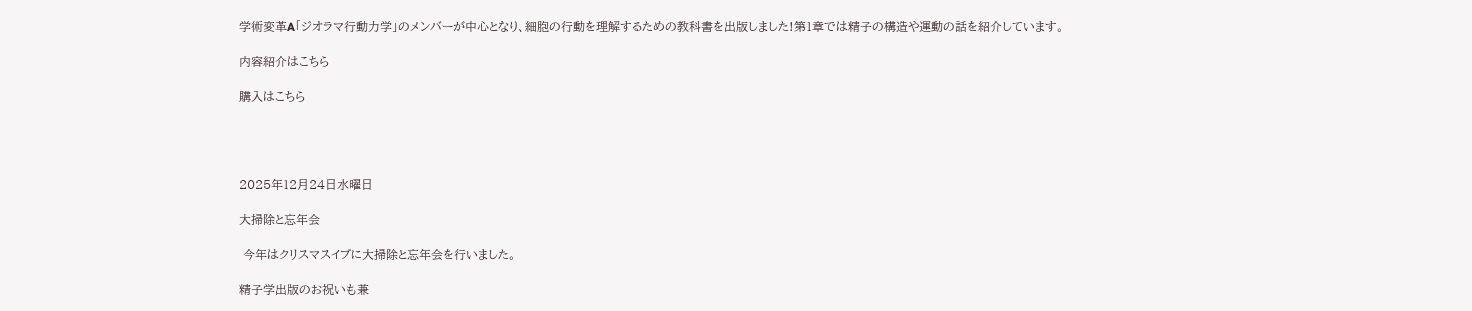学術変革A「ジオラマ行動力学」のメンバーが中心となり、細胞の行動を理解するための教科書を出版しました!第1章では精子の構造や運動の話を紹介しています。

内容紹介はこちら

購入はこちら




2025年12月24日水曜日

大掃除と忘年会

 今年はクリスマスイブに大掃除と忘年会を行いました。

精子学出版のお祝いも兼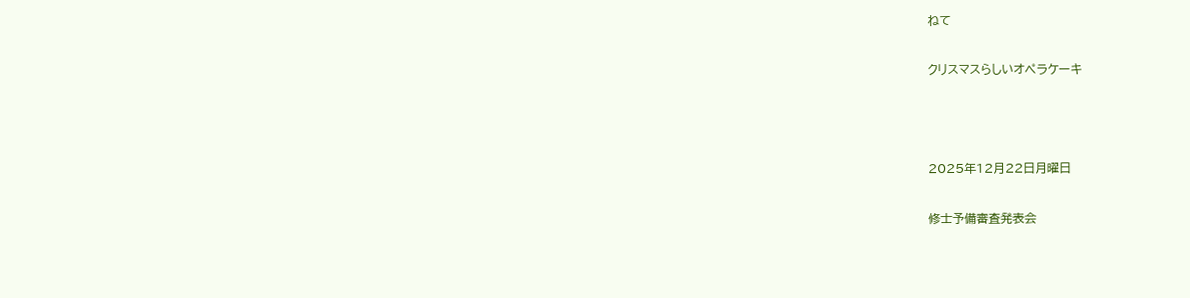ねて

クリスマスらしいオペラケーキ



2025年12月22日月曜日

修士予備審査発表会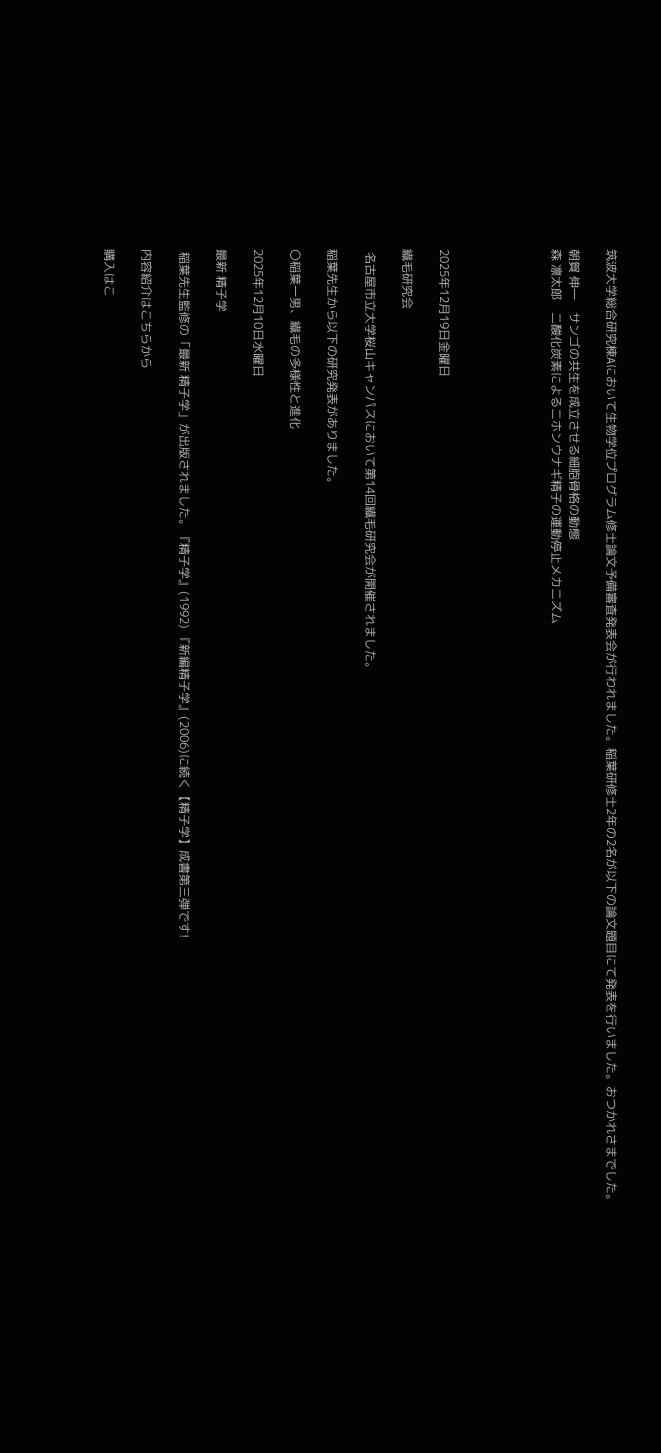筑波大学総合研究棟Aにおいて生物学位プログラム修士論文予備審査発表会が行われました。稲葉研修士2年の2名が以下の論文題目にて発表を行いました。おつかれさまでした。

朝賀 伸一    サンゴの共生を成立させる細胞骨格の動態
森 凛太郎    二酸化炭素によるニホンウナギ精子の運動停止メカニズム





2025年12月19日金曜日

繊毛研究会

 名古屋市立大学桜山キャンパスにおいて第14回繊毛研究会が開催されました。

稲葉先生から以下の研究発表がありました。

〇稲葉一男、繊毛の多様性と進化

2025年12月10日水曜日

最新 精子学

 稲葉先生監修の「最新 精子学」が出版されました。『精子学』(1992) 『新編精子学』(2006)に続く【精子学】成書第三弾です!

内容紹介はこちらから

購入はこ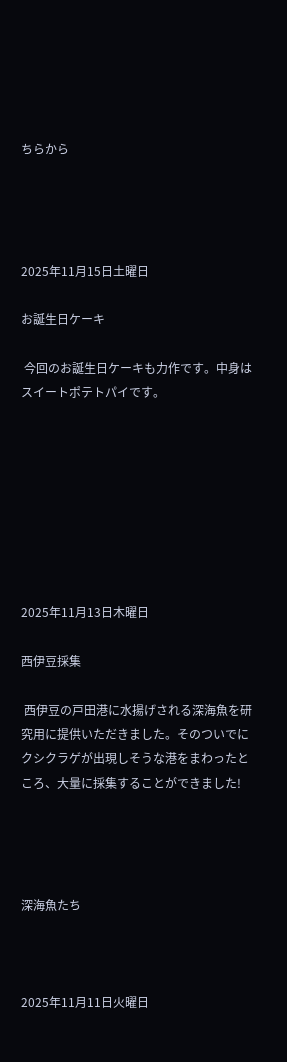ちらから




2025年11月15日土曜日

お誕生日ケーキ

 今回のお誕生日ケーキも力作です。中身はスイートポテトパイです。








2025年11月13日木曜日

西伊豆採集

 西伊豆の戸田港に水揚げされる深海魚を研究用に提供いただきました。そのついでにクシクラゲが出現しそうな港をまわったところ、大量に採集することができました!




深海魚たち



2025年11月11日火曜日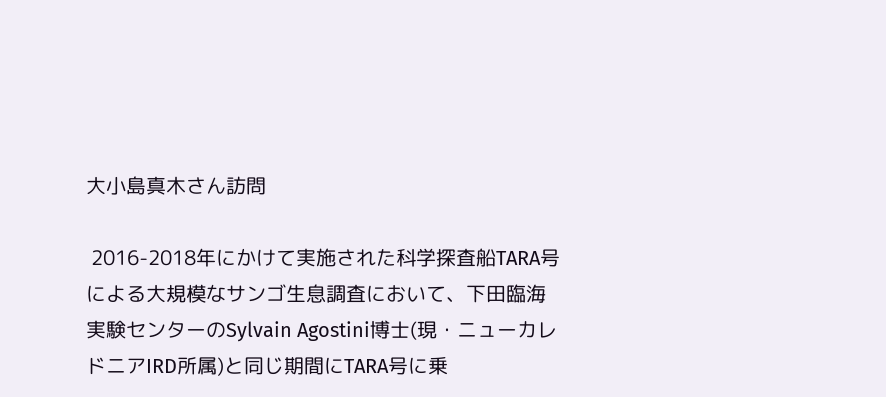大小島真木さん訪問

 2016-2018年にかけて実施された科学探査船TARA号による大規模なサンゴ生息調査において、下田臨海実験センターのSylvain Agostini博士(現・ニューカレドニアIRD所属)と同じ期間にTARA号に乗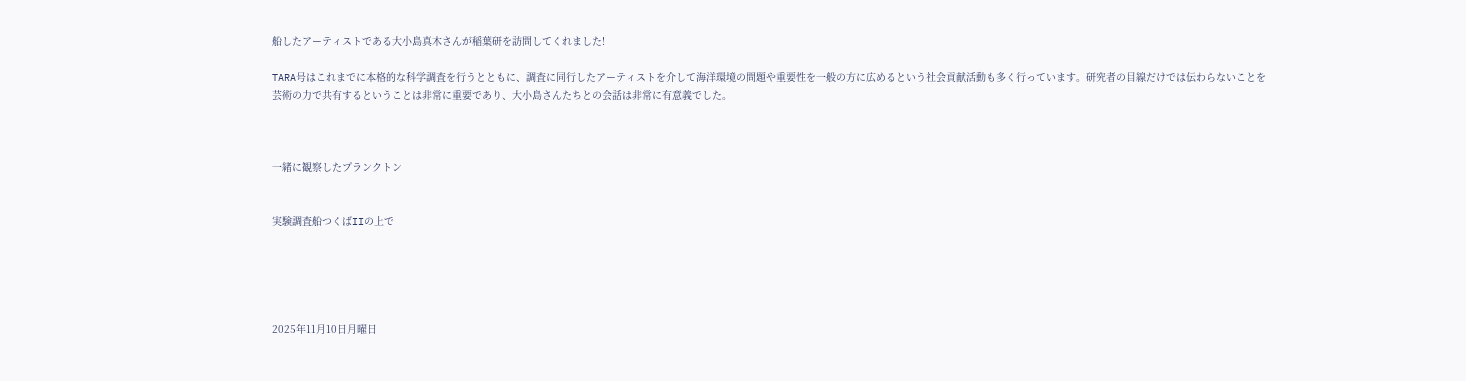船したアーティストである大小島真木さんが稲葉研を訪問してくれました!

TARA号はこれまでに本格的な科学調査を行うとともに、調査に同行したアーティストを介して海洋環境の問題や重要性を一般の方に広めるという社会貢献活動も多く行っています。研究者の目線だけでは伝わらないことを芸術の力で共有するということは非常に重要であり、大小島さんたちとの会話は非常に有意義でした。



一緒に観察したプランクトン


実験調査船つくばIIの上で





2025年11月10日月曜日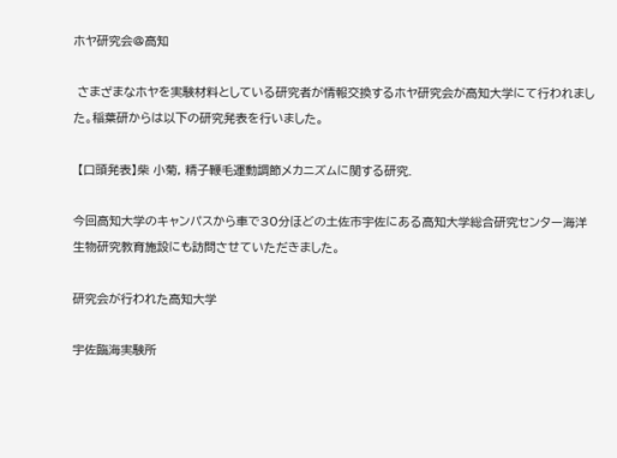ホヤ研究会@高知

 さまざまなホヤを実験材料としている研究者が情報交換するホヤ研究会が高知大学にて行われました。稲葉研からは以下の研究発表を行いました。

 【口頭発表】柴 小菊, 精子鞭毛運動調節メカニズムに関する研究.

今回高知大学のキャンパスから車で30分ほどの土佐市宇佐にある高知大学総合研究センター海洋生物研究教育施設にも訪問させていただきました。

研究会が行われた高知大学

宇佐臨海実験所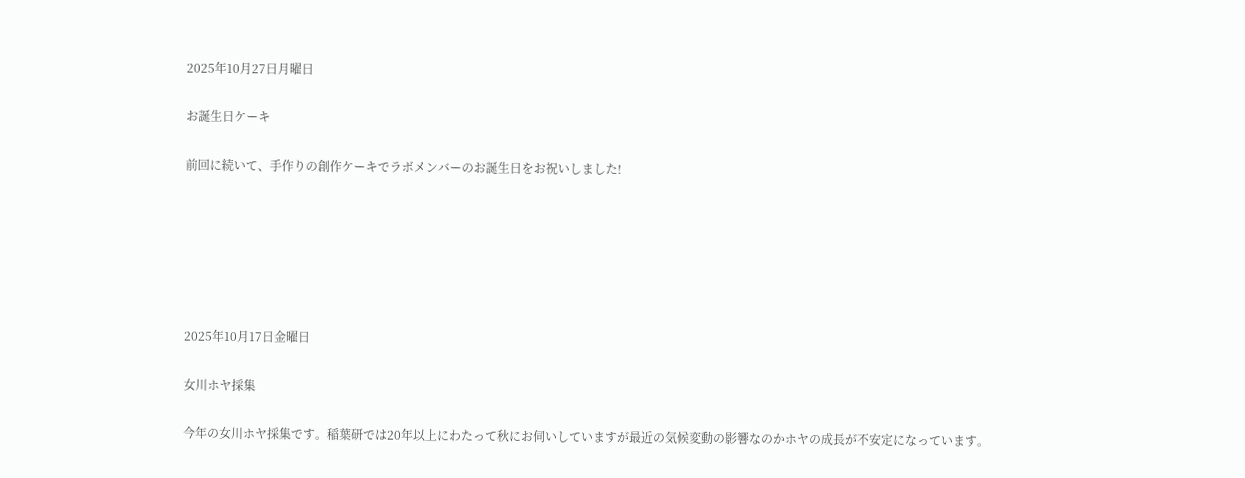2025年10月27日月曜日

お誕生日ケーキ

前回に続いて、手作りの創作ケーキでラボメンバーのお誕生日をお祝いしました!






2025年10月17日金曜日

女川ホヤ採集

今年の女川ホヤ採集です。稲葉研では20年以上にわたって秋にお伺いしていますが最近の気候変動の影響なのかホヤの成長が不安定になっています。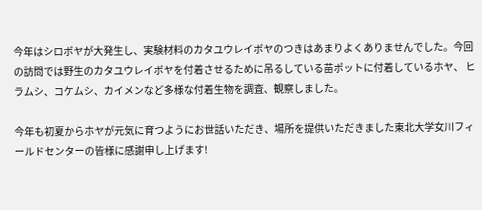今年はシロボヤが大発生し、実験材料のカタユウレイボヤのつきはあまりよくありませんでした。今回の訪問では野生のカタユウレイボヤを付着させるために吊るしている苗ポットに付着しているホヤ、 ヒラムシ、コケムシ、カイメンなど多様な付着生物を調査、観察しました。

今年も初夏からホヤが元気に育つようにお世話いただき、場所を提供いただきました東北大学女川フィールドセンターの皆様に感謝申し上げます!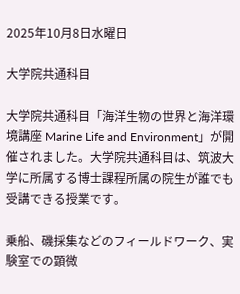2025年10月8日水曜日

大学院共通科目

大学院共通科目「海洋生物の世界と海洋環境講座 Marine Life and Environment」が開催されました。大学院共通科目は、筑波大学に所属する博士課程所属の院生が誰でも受講できる授業です。

乗船、磯採集などのフィールドワーク、実験室での顕微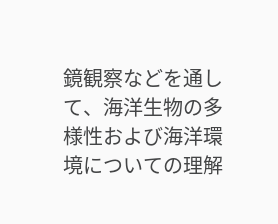鏡観察などを通して、海洋生物の多様性および海洋環境についての理解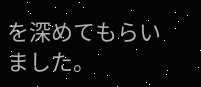を深めてもらいました。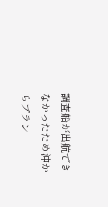調査船が出航できなかったため沖からプラン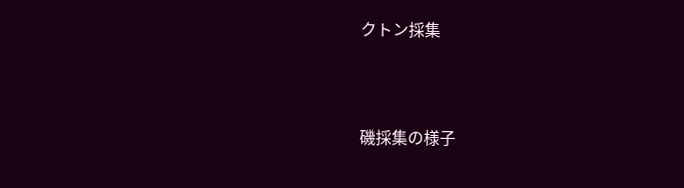クトン採集



磯採集の様子